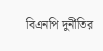বিএনপি দুর্নীতির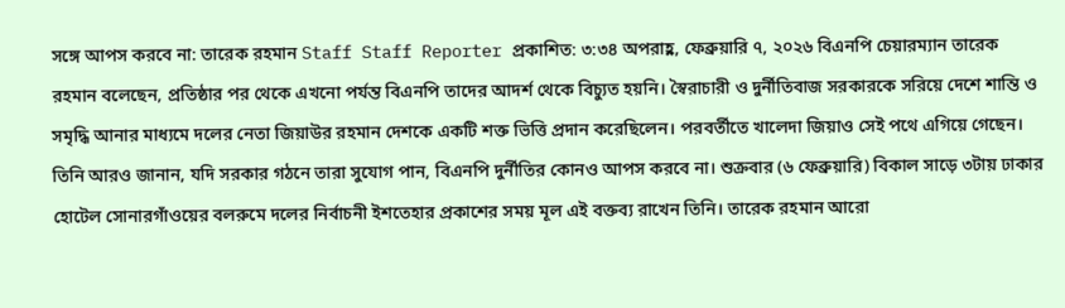সঙ্গে আপস করবে না: তারেক রহমান Staff Staff Reporter প্রকাশিত: ৩:৩৪ অপরাহ্ণ, ফেব্রুয়ারি ৭, ২০২৬ বিএনপি চেয়ারম্যান তারেক রহমান বলেছেন, প্রতিষ্ঠার পর থেকে এখনো পর্যন্ত বিএনপি তাদের আদর্শ থেকে বিচ্যুত হয়নি। স্বৈরাচারী ও দুর্নীতিবাজ সরকারকে সরিয়ে দেশে শান্তি ও সমৃদ্ধি আনার মাধ্যমে দলের নেতা জিয়াউর রহমান দেশকে একটি শক্ত ভিত্তি প্রদান করেছিলেন। পরবর্তীতে খালেদা জিয়াও সেই পথে এগিয়ে গেছেন। তিনি আরও জানান, যদি সরকার গঠনে তারা সুযোগ পান, বিএনপি দুর্নীতির কোনও আপস করবে না। শুক্রবার (৬ ফেব্রুয়ারি) বিকাল সাড়ে ৩টায় ঢাকার হোটেল সোনারগাঁওয়ের বলরুমে দলের নির্বাচনী ইশতেহার প্রকাশের সময় মূল এই বক্তব্য রাখেন তিনি। তারেক রহমান আরো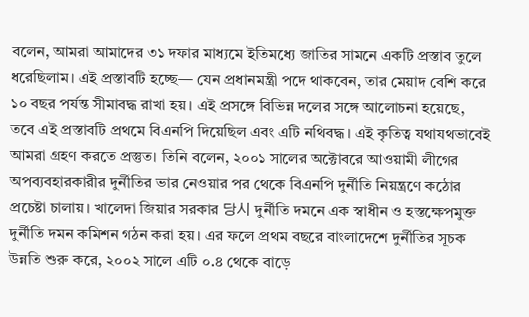বলেন, আমরা আমাদের ৩১ দফার মাধ্যমে ইতিমধ্যে জাতির সামনে একটি প্রস্তাব তুলে ধরেছিলাম। এই প্রস্তাবটি হচ্ছে— যেন প্রধানমন্ত্রী পদে থাকবেন, তার মেয়াদ বেশি করে ১০ বছর পর্যন্ত সীমাবদ্ধ রাখা হয়। এই প্রসঙ্গে বিভিন্ন দলের সঙ্গে আলোচনা হয়েছে, তবে এই প্রস্তাবটি প্রথমে বিএনপি দিয়েছিল এবং এটি নথিবদ্ধ। এই কৃতিত্ব যথাযথভাবেই আমরা গ্রহণ করতে প্রস্তুত। তিনি বলেন, ২০০১ সালের অক্টোবরে আওয়ামী লীগের অপব্যবহারকারীর দুর্নীতির ভার নেওয়ার পর থেকে বিএনপি দুর্নীতি নিয়ন্ত্রণে কঠোর প্রচেষ্টা চালায়। খালেদা জিয়ার সরকার 당시 দুর্নীতি দমনে এক স্বাধীন ও হস্তক্ষেপমুক্ত দুর্নীতি দমন কমিশন গঠন করা হয়। এর ফলে প্রথম বছরে বাংলাদেশে দুর্নীতির সূচক উন্নতি শুরু করে, ২০০২ সালে এটি ০.৪ থেকে বাড়ে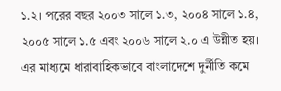১.২। পরের বছর ২০০৩ সালে ১.৩, ২০০৪ সালে ১.৪, ২০০৫ সালে ১.৫ এবং ২০০৬ সালে ২.০ এ উন্নীত হয়। এর মাধ্যমে ধারাবাহিকভাবে বাংলাদেশে দুর্নীতি কমে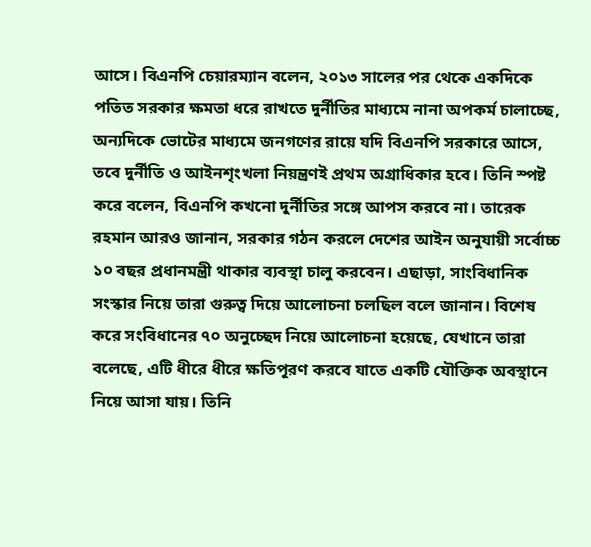আসে। বিএনপি চেয়ারম্যান বলেন, ২০১৩ সালের পর থেকে একদিকে পতিত সরকার ক্ষমতা ধরে রাখতে দুর্নীতির মাধ্যমে নানা অপকর্ম চালাচ্ছে, অন্যদিকে ভোটের মাধ্যমে জনগণের রায়ে যদি বিএনপি সরকারে আসে, তবে দুর্নীতি ও আইনশৃংখলা নিয়ন্ত্রণই প্রথম অগ্রাধিকার হবে। তিনি স্পষ্ট করে বলেন, বিএনপি কখনো দুর্নীতির সঙ্গে আপস করবে না। তারেক রহমান আরও জানান, সরকার গঠন করলে দেশের আইন অনুযায়ী সর্বোচ্চ ১০ বছর প্রধানমন্ত্রী থাকার ব্যবস্থা চালু করবেন। এছাড়া, সাংবিধানিক সংস্কার নিয়ে তারা গুরুত্ব দিয়ে আলোচনা চলছিল বলে জানান। বিশেষ করে সংবিধানের ৭০ অনুচ্ছেদ নিয়ে আলোচনা হয়েছে, যেখানে তারা বলেছে, এটি ধীরে ধীরে ক্ষতিপূরণ করবে যাতে একটি যৌক্তিক অবস্থানে নিয়ে আসা যায়। তিনি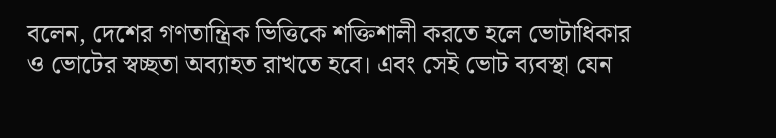বলেন, দেশের গণতান্ত্রিক ভিত্তিকে শক্তিশালী করতে হলে ভোটাধিকার ও ভোটের স্বচ্ছতা অব্যাহত রাখতে হবে। এবং সেই ভোট ব্যবস্থা যেন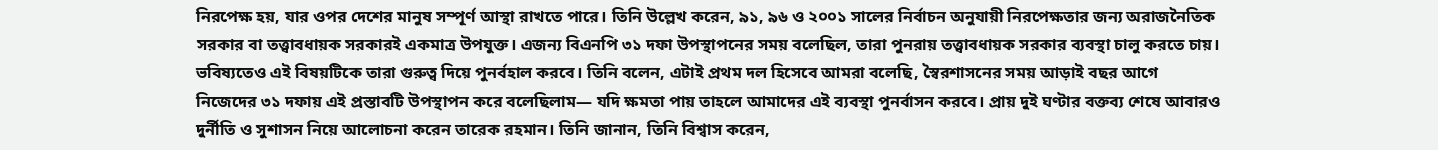নিরপেক্ষ হয়, যার ওপর দেশের মানুষ সম্পূর্ণ আস্থা রাখতে পারে। তিনি উল্লেখ করেন, ৯১, ৯৬ ও ২০০১ সালের নির্বাচন অনুযায়ী নিরপেক্ষতার জন্য অরাজনৈতিক সরকার বা তত্ত্বাবধায়ক সরকারই একমাত্র উপযুক্ত। এজন্য বিএনপি ৩১ দফা উপস্থাপনের সময় বলেছিল, তারা পুনরায় তত্ত্বাবধায়ক সরকার ব্যবস্থা চালু করতে চায়। ভবিষ্যতেও এই বিষয়টিকে তারা গুরুত্ব দিয়ে পুনর্বহাল করবে। তিনি বলেন, এটাই প্রথম দল হিসেবে আমরা বলেছি, স্বৈরশাসনের সময় আড়াই বছর আগে নিজেদের ৩১ দফায় এই প্রস্তাবটি উপস্থাপন করে বলেছিলাম— যদি ক্ষমতা পায় তাহলে আমাদের এই ব্যবস্থা পুনর্বাসন করবে। প্রায় দুই ঘণ্টার বক্তব্য শেষে আবারও দুর্নীতি ও সুশাসন নিয়ে আলোচনা করেন তারেক রহমান। তিনি জানান, তিনি বিশ্বাস করেন,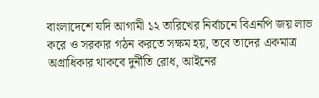বাংলাদেশে যদি আগামী ১২ তারিখের নির্বাচনে বিএনপি জয় লাভ করে ও সরকার গঠন করতে সক্ষম হয়, তবে তাদের একমাত্র অগ্রাধিকার থাকবে দুর্নীতি রোধ, আইনের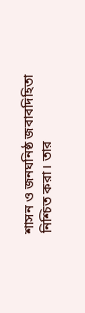শাসন ও জনঘনিষ্ঠ জবাবদিহিতা নিশ্চিত করা। তার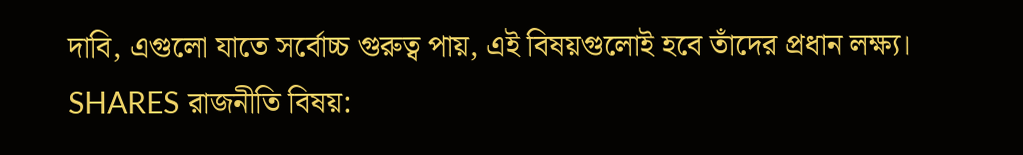দাবি, এগুলো যাতে সর্বোচ্চ গুরুত্ব পায়, এই বিষয়গুলোই হবে তাঁদের প্রধান লক্ষ্য। SHARES রাজনীতি বিষয়: